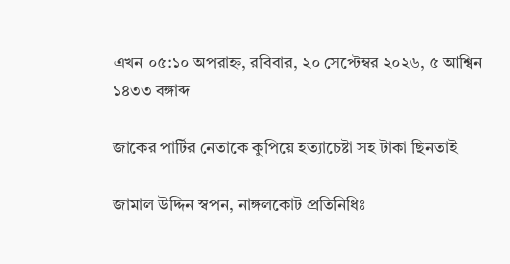এখন ০৫:১০ অপরাহ্ন, রবিবার, ২০ সেপ্টেম্বর ২০২৬, ৫ আশ্বিন ১৪৩৩ বঙ্গাব্দ

জাকের পার্টির নেতাকে কুপিয়ে হত্যাচেষ্টা সহ টাকা ছিনতাই

জামাল উদ্দিন স্বপন, নাঙ্গলকোট প্রতিনিধিঃ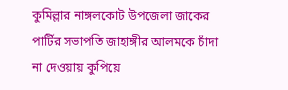কুমিল্লার নাঙ্গলকোট উপজেলা জাকের পার্টির সভাপতি জাহাঙ্গীর আলমকে চাঁদা না দেওয়ায় কুপিয়ে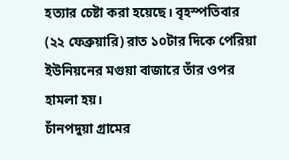হত্যার চেষ্টা করা হয়েছে। বৃহস্পতিবার (২২ ফেব্রুয়ারি) রাত ১০টার দিকে পেরিয়া ইউনিয়নের মগুয়া বাজারে তাঁর ওপর হামলা হয়।
চাঁনপদুয়া গ্রামের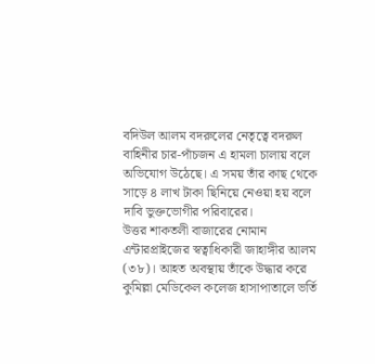বদিউল আলম বদরুলের নেতৃত্বে বদরুল বাহিনীর চার-পাঁচজন এ হামলা চালায় বলে অভিযোগ উঠেছে। এ সময় তাঁর কাছ থেকে সাড়ে ৪ লাখ টাকা ছিনিয়ে নেওয়া হয় বলে দাবি ভুক্তভোগীর পরিবারের।
উত্তর শাকতলী বাজারের নোমান এন্টারপ্রাইজের স্বত্বাধিকারী জাহাঙ্গীর আলম (৩৮)। আহত অবস্থায় তাঁকে উদ্ধার করে কুমিল্লা মেডিকেল কলেজ হাসাপাতালে ভর্তি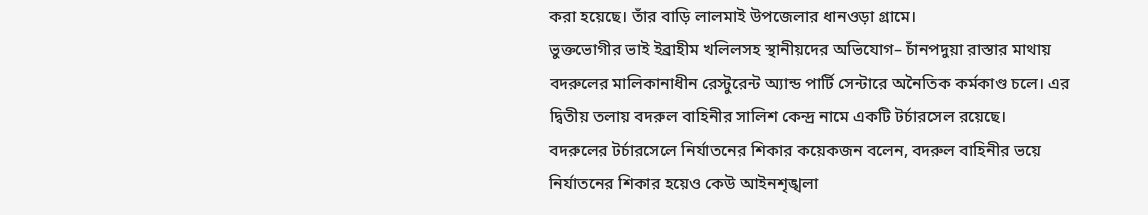করা হয়েছে। তাঁর বাড়ি লালমাই উপজেলার ধানওড়া গ্রামে।
ভুক্তভোগীর ভাই ইব্রাহীম খলিলসহ স্থানীয়দের অভিযোগ– চাঁনপদুয়া রাস্তার মাথায় বদরুলের মালিকানাধীন রেস্টুরেন্ট অ্যান্ড পার্টি সেন্টারে অনৈতিক কর্মকাণ্ড চলে। এর দ্বিতীয় তলায় বদরুল বাহিনীর সালিশ কেন্দ্র নামে একটি টর্চারসেল রয়েছে।
বদরুলের টর্চারসেলে নির্যাতনের শিকার কয়েকজন বলেন, বদরুল বাহিনীর ভয়ে নির্যাতনের শিকার হয়েও কেউ আইনশৃঙ্খলা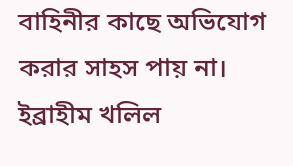বাহিনীর কাছে অভিযোগ করার সাহস পায় না।
ইব্রাহীম খলিল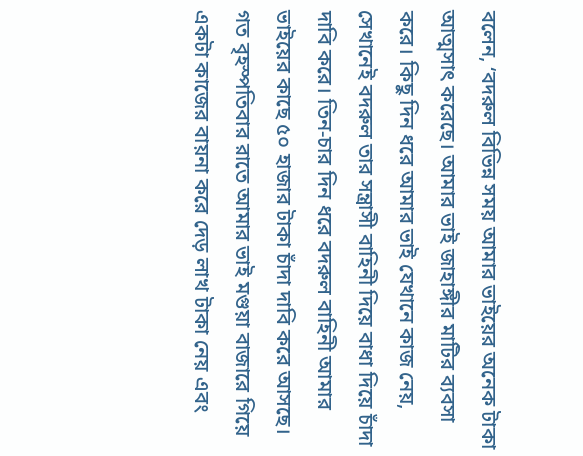বলেন, ‘বদরুল বিভিন্ন সময় আমার ভাইয়ের অনেক টাকা আত্মসাৎ করেছে। আমার ভাই জাহাঙ্গীর মাটির ব্যবসা করে। কিছু দিন ধরে আমার ভাই যেখানে কাজ নেয়, সেখানেই বদরুল তার সন্ত্রাসী বাহিনী দিয়ে বাধা দিয়ে চাঁদা দাবি করে। তিন-চার দিন ধরে বদরুল বাহিনী আমার ভাইয়ের কাছে ৫০ হাজার টাকা চাঁদা দাবি করে আসছে। গত বৃহস্পতিবার রাতে আমার ভাই মগুয়া বাজারে গিয়ে একটা কাজের বায়না করে দেড় লাখ টাকা নেয় এবং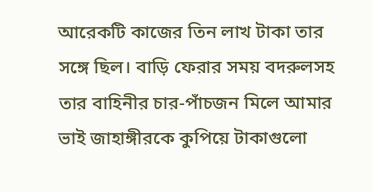আরেকটি কাজের তিন লাখ টাকা তার সঙ্গে ছিল। বাড়ি ফেরার সময় বদরুলসহ তার বাহিনীর চার-পাঁচজন মিলে আমার ভাই জাহাঙ্গীরকে কুপিয়ে টাকাগুলো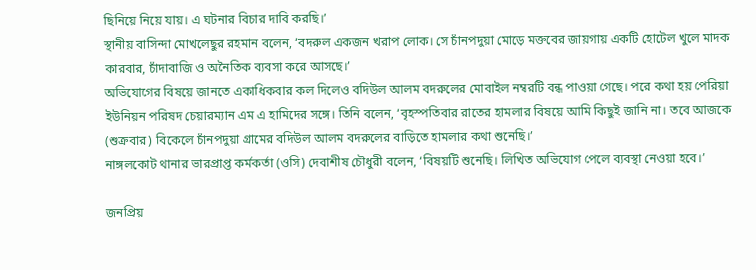ছিনিয়ে নিয়ে যায়। এ ঘটনার বিচার দাবি করছি।’
স্থানীয় বাসিন্দা মোখলেছুর রহমান বলেন, ‘বদরুল একজন খরাপ লোক। সে চাঁনপদুয়া মোড়ে মক্তবের জায়গায় একটি হোটেল খুলে মাদক কারবার, চাঁদাবাজি ও অনৈতিক ব্যবসা করে আসছে।’
অভিযোগের বিষয়ে জানতে একাধিকবার কল দিলেও বদিউল আলম বদরুলের মোবাইল নম্বরটি বন্ধ পাওয়া গেছে। পরে কথা হয় পেরিয়া ইউনিয়ন পরিষদ চেয়ারম্যান এম এ হামিদের সঙ্গে। তিনি বলেন, ‘বৃহস্পতিবার রাতের হামলার বিষয়ে আমি কিছুই জানি না। তবে আজকে (শুক্রবার) বিকেলে চাঁনপদুয়া গ্রামের বদিউল আলম বদরুলের বাড়িতে হামলার কথা শুনেছি।’
নাঙ্গলকোট থানার ভারপ্রাপ্ত কর্মকর্তা (ওসি) দেবাশীষ চৌধুরী বলেন, ‘বিষয়টি শুনেছি। লিখিত অভিযোগ পেলে ব্যবস্থা নেওয়া হবে।’

জনপ্রিয়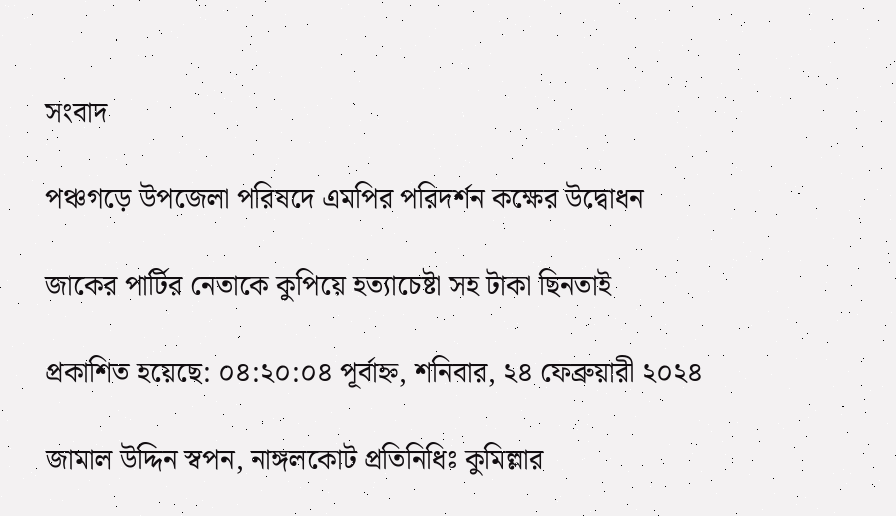সংবাদ

পঞ্চগড়ে উপজেলা পরিষদে এমপির পরিদর্শন কক্ষের উদ্বোধন

জাকের পার্টির নেতাকে কুপিয়ে হত্যাচেষ্টা সহ টাকা ছিনতাই

প্রকাশিত হয়েছে: ০৪:২০:০৪ পূর্বাহ্ন, শনিবার, ২৪ ফেব্রুয়ারী ২০২৪

জামাল উদ্দিন স্বপন, নাঙ্গলকোট প্রতিনিধিঃ কুমিল্লার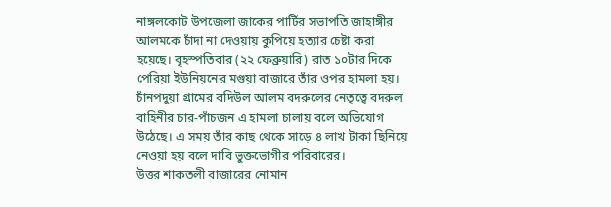নাঙ্গলকোট উপজেলা জাকের পার্টির সভাপতি জাহাঙ্গীর আলমকে চাঁদা না দেওয়ায় কুপিয়ে হত্যার চেষ্টা করা হয়েছে। বৃহস্পতিবার (২২ ফেব্রুয়ারি) রাত ১০টার দিকে পেরিয়া ইউনিয়নের মগুয়া বাজারে তাঁর ওপর হামলা হয়।
চাঁনপদুয়া গ্রামের বদিউল আলম বদরুলের নেতৃত্বে বদরুল বাহিনীর চার-পাঁচজন এ হামলা চালায় বলে অভিযোগ উঠেছে। এ সময় তাঁর কাছ থেকে সাড়ে ৪ লাখ টাকা ছিনিয়ে নেওয়া হয় বলে দাবি ভুক্তভোগীর পরিবারের।
উত্তর শাকতলী বাজারের নোমান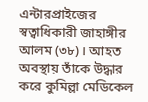এন্টারপ্রাইজের স্বত্বাধিকারী জাহাঙ্গীর আলম (৩৮)। আহত অবস্থায় তাঁকে উদ্ধার করে কুমিল্লা মেডিকেল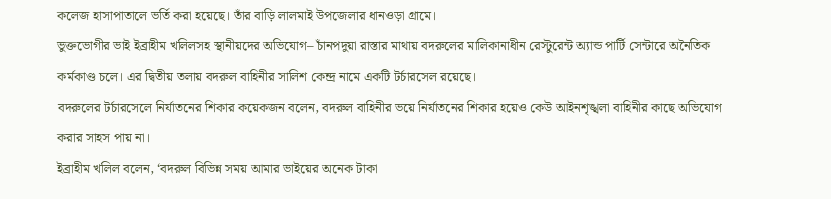কলেজ হাসাপাতালে ভর্তি করা হয়েছে। তাঁর বাড়ি লালমাই উপজেলার ধানওড়া গ্রামে।
ভুক্তভোগীর ভাই ইব্রাহীম খলিলসহ স্থানীয়দের অভিযোগ– চাঁনপদুয়া রাস্তার মাথায় বদরুলের মালিকানাধীন রেস্টুরেন্ট অ্যান্ড পার্টি সেন্টারে অনৈতিক কর্মকাণ্ড চলে। এর দ্বিতীয় তলায় বদরুল বাহিনীর সালিশ কেন্দ্র নামে একটি টর্চারসেল রয়েছে।
বদরুলের টর্চারসেলে নির্যাতনের শিকার কয়েকজন বলেন, বদরুল বাহিনীর ভয়ে নির্যাতনের শিকার হয়েও কেউ আইনশৃঙ্খলা বাহিনীর কাছে অভিযোগ করার সাহস পায় না।
ইব্রাহীম খলিল বলেন, ‘বদরুল বিভিন্ন সময় আমার ভাইয়ের অনেক টাকা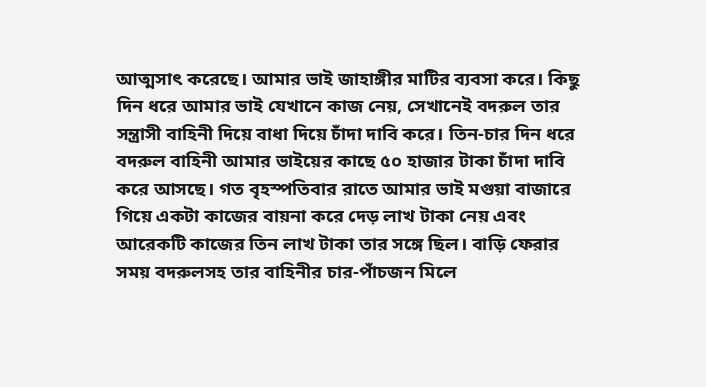আত্মসাৎ করেছে। আমার ভাই জাহাঙ্গীর মাটির ব্যবসা করে। কিছু দিন ধরে আমার ভাই যেখানে কাজ নেয়, সেখানেই বদরুল তার সন্ত্রাসী বাহিনী দিয়ে বাধা দিয়ে চাঁদা দাবি করে। তিন-চার দিন ধরে বদরুল বাহিনী আমার ভাইয়ের কাছে ৫০ হাজার টাকা চাঁদা দাবি করে আসছে। গত বৃহস্পতিবার রাতে আমার ভাই মগুয়া বাজারে গিয়ে একটা কাজের বায়না করে দেড় লাখ টাকা নেয় এবং আরেকটি কাজের তিন লাখ টাকা তার সঙ্গে ছিল। বাড়ি ফেরার সময় বদরুলসহ তার বাহিনীর চার-পাঁচজন মিলে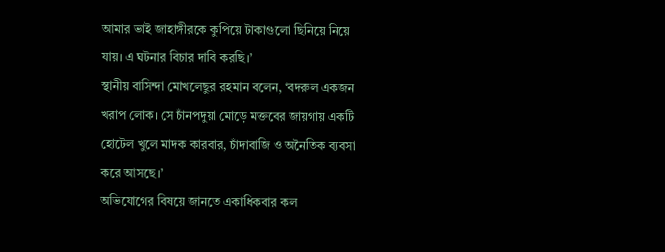আমার ভাই জাহাঙ্গীরকে কুপিয়ে টাকাগুলো ছিনিয়ে নিয়ে যায়। এ ঘটনার বিচার দাবি করছি।’
স্থানীয় বাসিন্দা মোখলেছুর রহমান বলেন, ‘বদরুল একজন খরাপ লোক। সে চাঁনপদুয়া মোড়ে মক্তবের জায়গায় একটি হোটেল খুলে মাদক কারবার, চাঁদাবাজি ও অনৈতিক ব্যবসা করে আসছে।’
অভিযোগের বিষয়ে জানতে একাধিকবার কল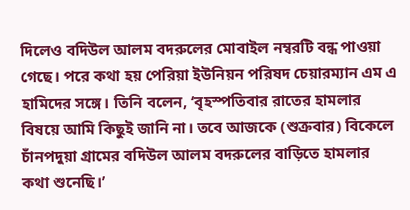দিলেও বদিউল আলম বদরুলের মোবাইল নম্বরটি বন্ধ পাওয়া গেছে। পরে কথা হয় পেরিয়া ইউনিয়ন পরিষদ চেয়ারম্যান এম এ হামিদের সঙ্গে। তিনি বলেন, ‘বৃহস্পতিবার রাতের হামলার বিষয়ে আমি কিছুই জানি না। তবে আজকে (শুক্রবার) বিকেলে চাঁনপদুয়া গ্রামের বদিউল আলম বদরুলের বাড়িতে হামলার কথা শুনেছি।’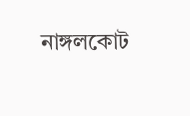নাঙ্গলকোট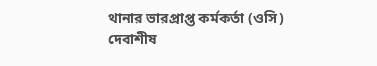থানার ভারপ্রাপ্ত কর্মকর্তা (ওসি) দেবাশীষ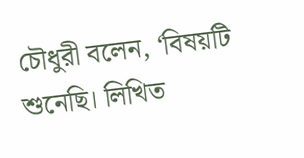চৌধুরী বলেন, ‘বিষয়টি শুনেছি। লিখিত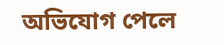অভিযোগ পেলে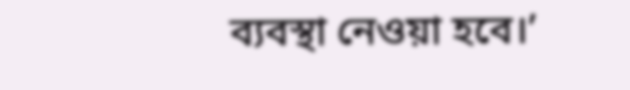ব্যবস্থা নেওয়া হবে।’